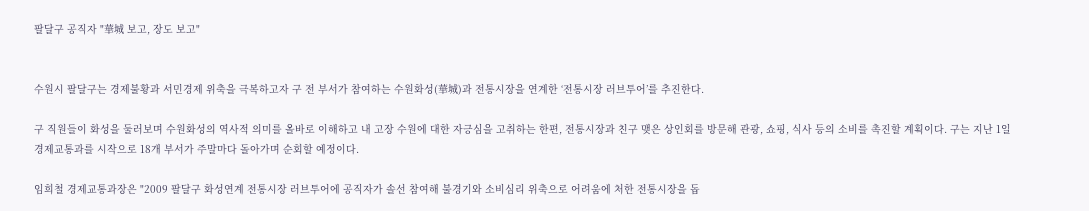팔달구 공직자 "華城 보고, 장도 보고"


수원시 팔달구는 경제불황과 서민경제 위축을 극복하고자 구 전 부서가 참여하는 수원화성(華城)과 전통시장을 연계한 ‘전통시장 러브투어’를 추진한다.

구 직원들이 화성을 둘러보며 수원화성의 역사적 의미를 올바로 이해하고 내 고장 수원에 대한 자긍심을 고취하는 한편, 전통시장과 친구 맺은 상인회를 방문해 관광, 쇼핑, 식사 등의 소비를 촉진할 계획이다. 구는 지난 1일 경제교통과를 시작으로 18개 부서가 주말마다 돌아가며 순회할 예정이다.

임희철 경제교통과장은 "2009 팔달구 화성연계 전통시장 러브투어에 공직자가 솔선 참여해 불경기와 소비심리 위축으로 어려움에 처한 전통시장을 돕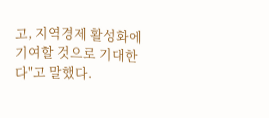고, 지역경제 활성화에 기여할 것으로 기대한다"고 말했다.